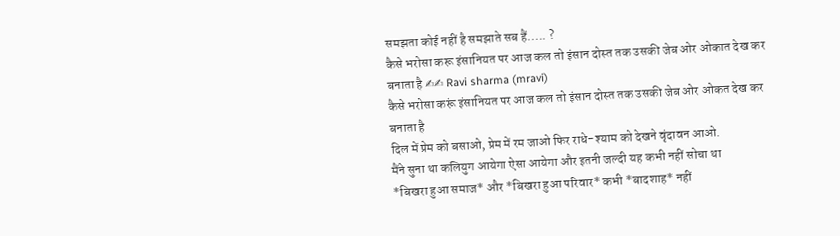समझता कोई नहीं है समझाते सब हैं..... ?
कैसे भरोसा करू इंसानियत पर आज कल तो इंसान दोस्त तक उसकी जेब ओर ओकात देख कर बनाता है ✍✍ Ravi sharma (mravi)
कैसे भरोसा करूं इंसानियत पर आज कल तो इंसान दोस्त तक उसकी जेब ओर ओकत देख कर बनाता है
दिल में प्रेम को बसाओ, प्रेम में रम जाओ फिर राधे-श्याम को देखने वृंदावन आओ.
मैंने सुना था कलियुग आयेगा ऐसा आयेगा और इतनी जल्दी यह कभी नहीं सोचा था
*बिखरा हुआ समाज* और *बिखरा हुआ परिवार* कभी *बादशाह* नहीं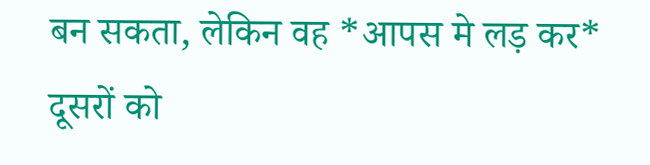बन सकता, लेकिन वह *आपस मे लड़ कर* दूसरों को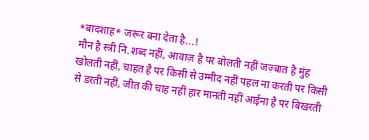*बादशाह* जरूर बना देता है...!
मौन है स्त्री नि.शब्द नहीं, आवाज़ है पर बोलती नहीं जज़्बात है मुंह खोलती नहीं, चाहत है पर किसी से उम्मीद नहीं पहल ना करती पर किसी से डरती नहीं, जीत की चाह नहीं हार मानती नहीं आईना है पर बिखरती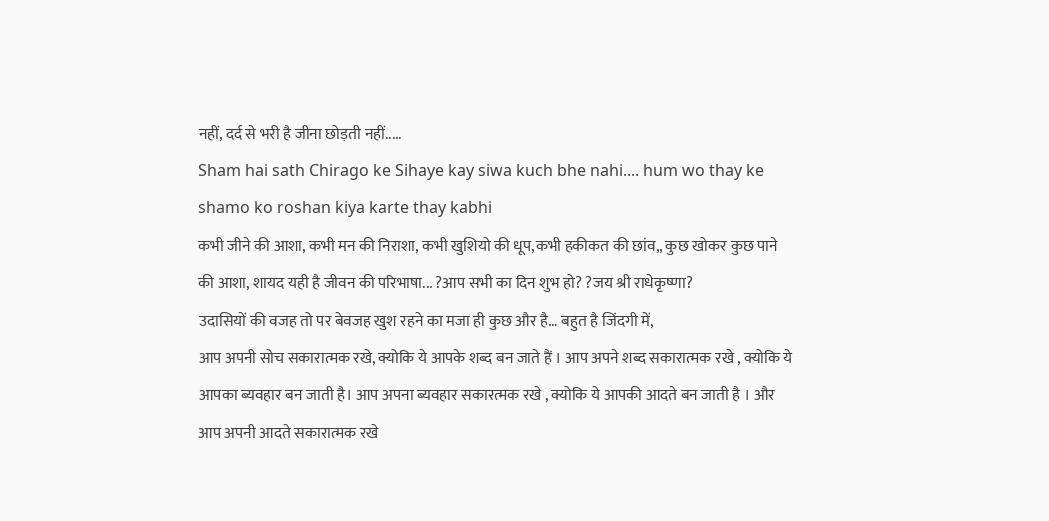नहीं, दर्द से भरी है जीना छोड़ती नहीं.....
Sham hai sath Chirago ke Sihaye kay siwa kuch bhe nahi.... hum wo thay ke shamo ko roshan kiya karte thay kabhi
कभी जीने की आशा, कभी मन की निराशा, कभी खुशियो की धूप,कभी हकीकत की छांव,, कुछ खोकर कुछ पाने की आशा, शायद यही है जीवन की परिभाषा... ?आप सभी का दिन शुभ हो? ?जय श्री राधेकृष्णा?
उदासियों की वजह तो पर बेवजह खुश रहने का मजा ही कुछ और है… बहुत है जिंदगी में,
आप अपनी सोच सकारात्मक रखे, क्योकि ये आपके शब्द बन जाते हैं । आप अपने शब्द सकारात्मक रखे , क्योकि ये आपका ब्यवहार बन जाती है। आप अपना ब्यवहार सकारत्मक रखे , क्योकि ये आपकी आदते बन जाती है । और आप अपनी आदते सकारात्मक रखे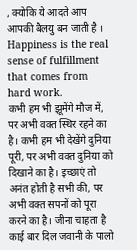, क्योकि ये आदते आप आपकी बैलयु बन जाती है ।
Happiness is the real sense of fulfillment that comes from hard work.
कभी हम भी झूमेंगे मौज में, पर अभी वक्त स्थिर रहने का है। कभी हम भी देखेंगे दुनिया पूरी, पर अभी वक्त दुनिया को दिखाने का है। इच्छाएं तो अनंत होती है सभी की, पर अभी वक्त सपनों को पूरा करने का है। जीना चाहता है काई बार दिल जवानी के पालो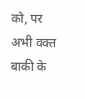को, पर अभी वक्त बाकी के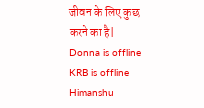जीवन के लिए कुछ करने का है|
Donna is offline
KRB is offline
Himanshu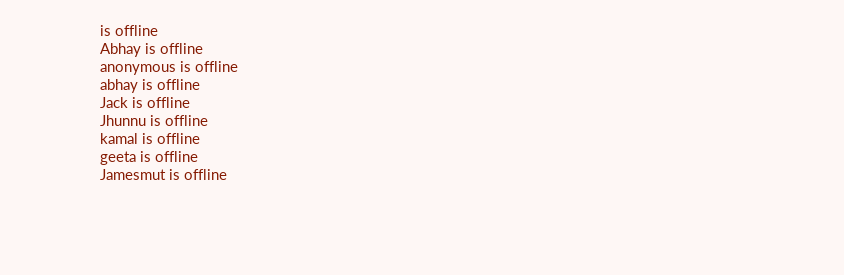is offline
Abhay is offline
anonymous is offline
abhay is offline
Jack is offline
Jhunnu is offline
kamal is offline
geeta is offline
Jamesmut is offline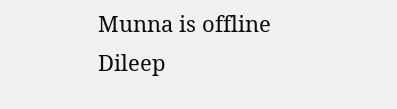Munna is offline
Dileep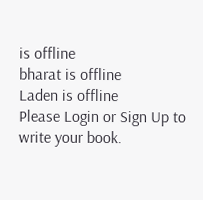is offline
bharat is offline
Laden is offline
Please Login or Sign Up to write your book.